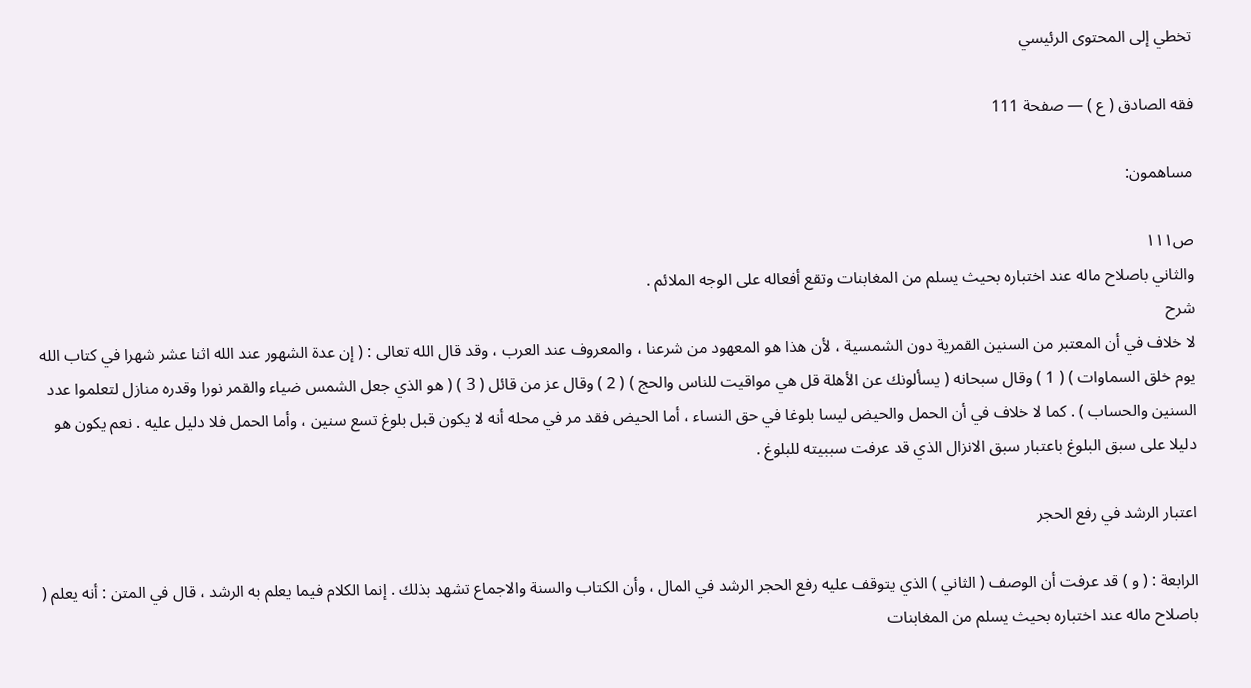تخطي إلى المحتوى الرئيسي

فقه الصادق ( ع ) — صفحة 111

مساهمون:

ص١١١
والثاني باصلاح ماله عند اختباره بحيث يسلم من المغابنات وتقع أفعاله على الوجه الملائم .
شرح
لا خلاف في أن المعتبر من السنين القمرية دون الشمسية ، لأن هذا هو المعهود من شرعنا ، والمعروف عند العرب ، وقد قال الله تعالى : ( إن عدة الشهور عند الله اثنا عشر شهرا في كتاب الله يوم خلق السماوات ) ( 1 ) وقال سبحانه ( يسألونك عن الأهلة قل هي مواقيت للناس والحج ) ( 2 ) وقال عز من قائل ( 3 ) ( هو الذي جعل الشمس ضياء والقمر نورا وقدره منازل لتعلموا عدد السنين والحساب ) . كما لا خلاف في أن الحمل والحيض ليسا بلوغا في حق النساء ، أما الحيض فقد مر في محله أنه لا يكون قبل بلوغ تسع سنين ، وأما الحمل فلا دليل عليه . نعم يكون هو دليلا على سبق البلوغ باعتبار سبق الانزال الذي قد عرفت سببيته للبلوغ .

اعتبار الرشد في رفع الحجر

الرابعة : ( و ) قد عرفت أن الوصف ( الثاني ) الذي يتوقف عليه رفع الحجر الرشد في المال ، وأن الكتاب والسنة والاجماع تشهد بذلك . إنما الكلام فيما يعلم به الرشد ، قال في المتن : أنه يعلم ( باصلاح ماله عند اختباره بحيث يسلم من المغابنات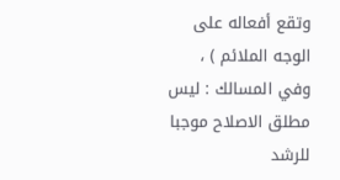وتقع أفعاله على الوجه الملائم ) ، وفي المسالك : ليس مطلق الاصلاح موجبا للرشد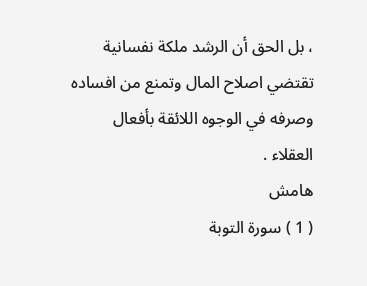، بل الحق أن الرشد ملكة نفسانية تقتضي اصلاح المال وتمنع من افساده وصرفه في الوجوه اللائقة بأفعال العقلاء .
هامش
( 1 ) سورة التوبة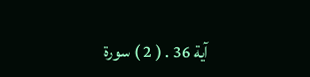آية 36 . ( 2 ) سورة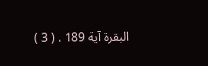البقرة آية 189 . ( 3 )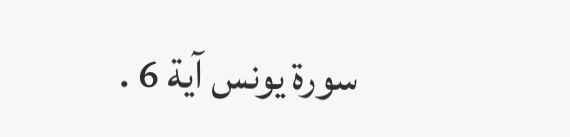سورة يونس آية 6 .